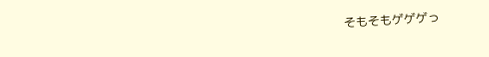そもそもゲゲゲっ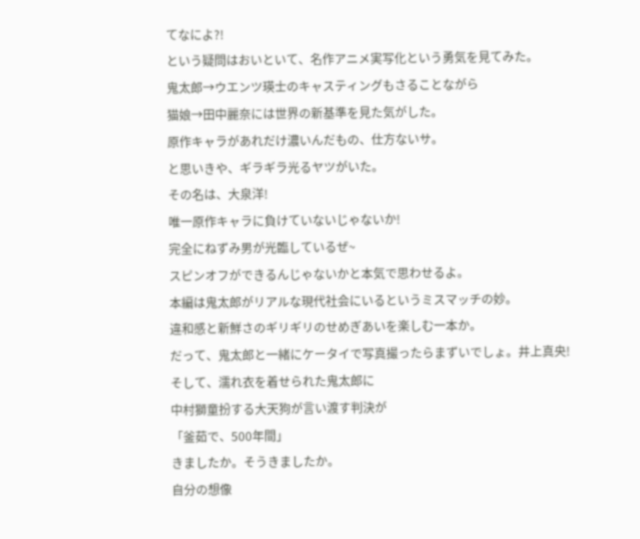てなによ?!
という疑問はおいといて、名作アニメ実写化という勇気を見てみた。
鬼太郎→ウエンツ瑛士のキャスティングもさることながら
猫娘→田中麗奈には世界の新基準を見た気がした。
原作キャラがあれだけ濃いんだもの、仕方ないサ。
と思いきや、ギラギラ光るヤツがいた。
その名は、大泉洋!
唯一原作キャラに負けていないじゃないか!
完全にねずみ男が光臨しているぜ~
スピンオフができるんじゃないかと本気で思わせるよ。
本編は鬼太郎がリアルな現代社会にいるというミスマッチの妙。
違和感と新鮮さのギリギリのせめぎあいを楽しむ一本か。
だって、鬼太郎と一緒にケータイで写真撮ったらまずいでしょ。井上真央!
そして、濡れ衣を着せられた鬼太郎に
中村獅童扮する大天狗が言い渡す判決が
「釜茹で、500年間」
きましたか。そうきましたか。
自分の想像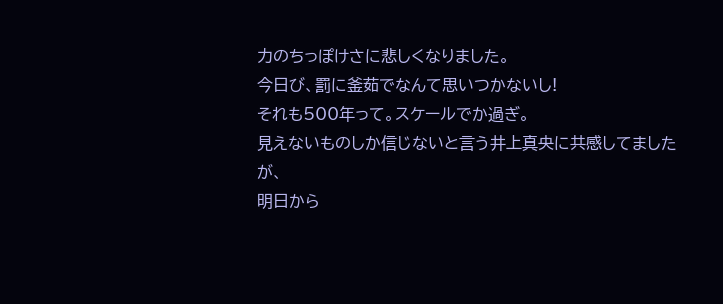力のちっぽけさに悲しくなりました。
今日び、罰に釜茹でなんて思いつかないし!
それも500年って。スケールでか過ぎ。
見えないものしか信じないと言う井上真央に共感してましたが、
明日から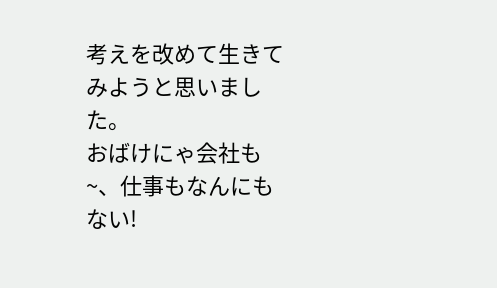考えを改めて生きてみようと思いました。
おばけにゃ会社も~、仕事もなんにもない!